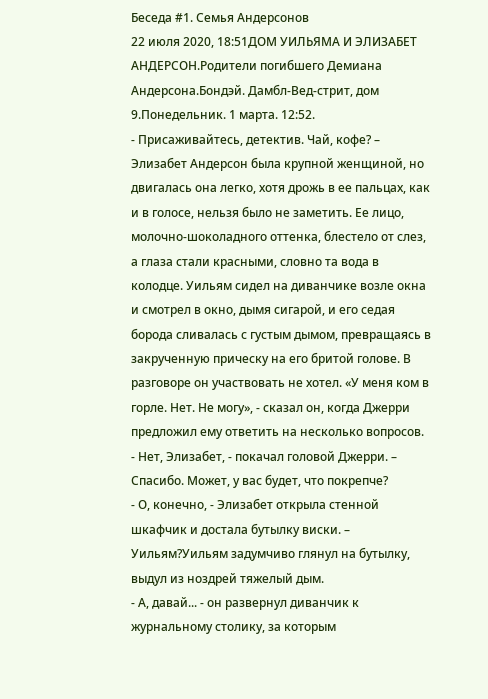Беседа #1. Семья Андерсонов
22 июля 2020, 18:51ДОМ УИЛЬЯМА И ЭЛИЗАБЕТ АНДЕРСОН.Родители погибшего Демиана Андерсона.Бондэй. Дамбл-Вед-стрит, дом 9.Понедельник. 1 марта. 12:52.
- Присаживайтесь, детектив. Чай, кофе? – Элизабет Андерсон была крупной женщиной, но двигалась она легко, хотя дрожь в ее пальцах, как и в голосе, нельзя было не заметить. Ее лицо, молочно-шоколадного оттенка, блестело от слез, а глаза стали красными, словно та вода в колодце. Уильям сидел на диванчике возле окна и смотрел в окно, дымя сигарой, и его седая борода сливалась с густым дымом, превращаясь в закрученную прическу на его бритой голове. В разговоре он участвовать не хотел. «У меня ком в горле. Нет. Не могу», - сказал он, когда Джерри предложил ему ответить на несколько вопросов.
- Нет, Элизабет, - покачал головой Джерри. – Спасибо. Может, у вас будет, что покрепче?
- О, конечно, - Элизабет открыла стенной шкафчик и достала бутылку виски. – Уильям?Уильям задумчиво глянул на бутылку, выдул из ноздрей тяжелый дым.
- А, давай... - он развернул диванчик к журнальному столику, за которым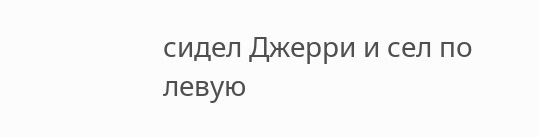сидел Джерри и сел по левую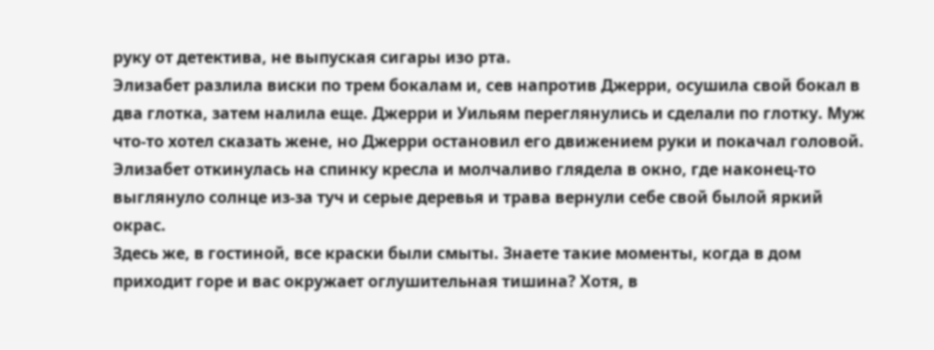руку от детектива, не выпуская сигары изо рта.
Элизабет разлила виски по трем бокалам и, сев напротив Джерри, осушила свой бокал в два глотка, затем налила еще. Джерри и Уильям переглянулись и сделали по глотку. Муж что-то хотел сказать жене, но Джерри остановил его движением руки и покачал головой. Элизабет откинулась на спинку кресла и молчаливо глядела в окно, где наконец-то выглянуло солнце из-за туч и серые деревья и трава вернули себе свой былой яркий окрас.
Здесь же, в гостиной, все краски были смыты. Знаете такие моменты, когда в дом приходит горе и вас окружает оглушительная тишина? Хотя, в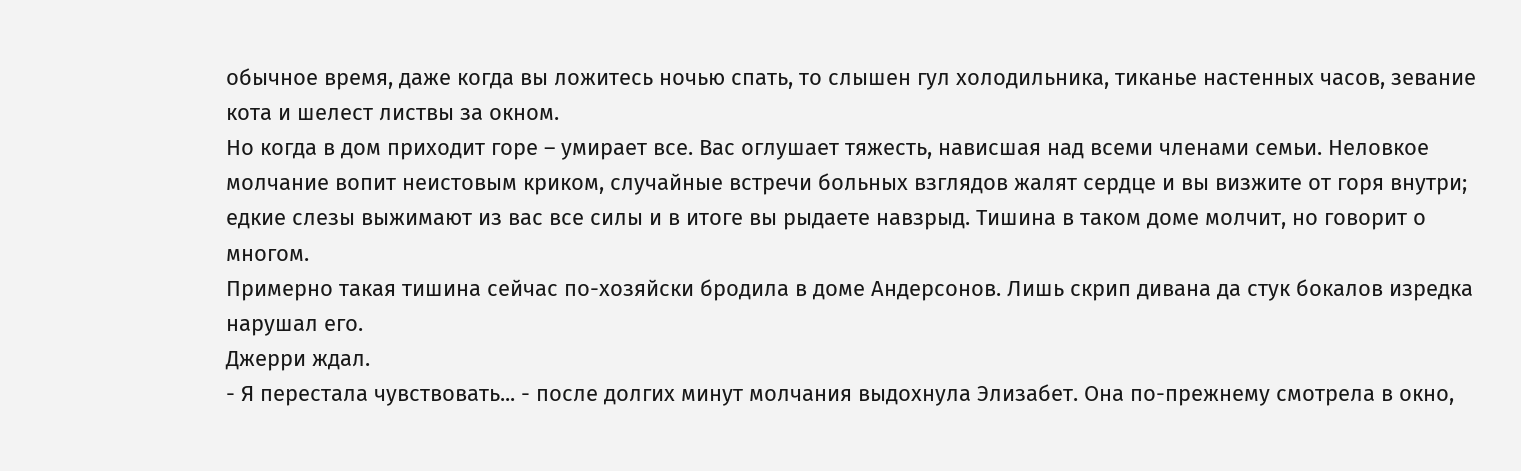обычное время, даже когда вы ложитесь ночью спать, то слышен гул холодильника, тиканье настенных часов, зевание кота и шелест листвы за окном.
Но когда в дом приходит горе – умирает все. Вас оглушает тяжесть, нависшая над всеми членами семьи. Неловкое молчание вопит неистовым криком, случайные встречи больных взглядов жалят сердце и вы визжите от горя внутри; едкие слезы выжимают из вас все силы и в итоге вы рыдаете навзрыд. Тишина в таком доме молчит, но говорит о многом.
Примерно такая тишина сейчас по-хозяйски бродила в доме Андерсонов. Лишь скрип дивана да стук бокалов изредка нарушал его.
Джерри ждал.
- Я перестала чувствовать... - после долгих минут молчания выдохнула Элизабет. Она по-прежнему смотрела в окно,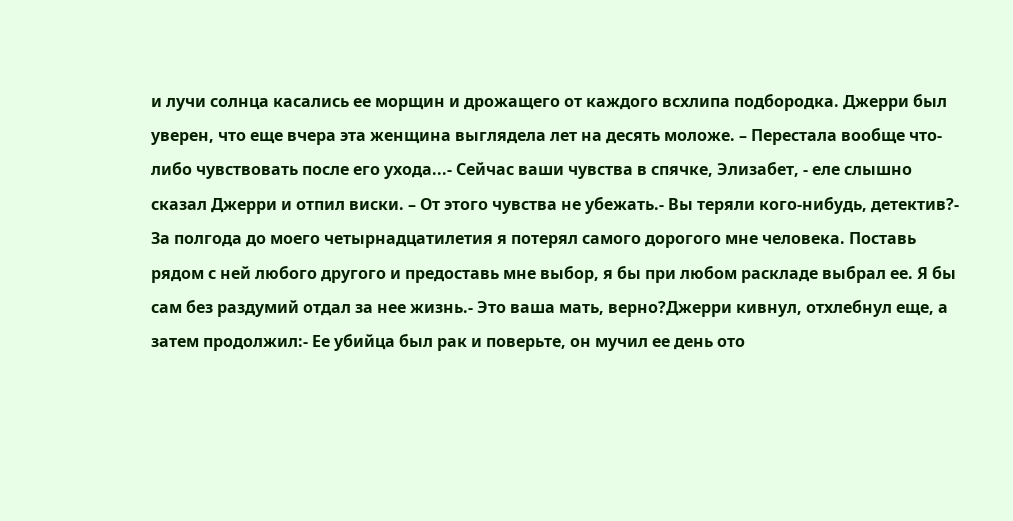и лучи солнца касались ее морщин и дрожащего от каждого всхлипа подбородка. Джерри был уверен, что еще вчера эта женщина выглядела лет на десять моложе. – Перестала вообще что-либо чувствовать после его ухода...- Сейчас ваши чувства в спячке, Элизабет, - еле слышно сказал Джерри и отпил виски. – От этого чувства не убежать.- Вы теряли кого-нибудь, детектив?- За полгода до моего четырнадцатилетия я потерял самого дорогого мне человека. Поставь рядом с ней любого другого и предоставь мне выбор, я бы при любом раскладе выбрал ее. Я бы сам без раздумий отдал за нее жизнь.- Это ваша мать, верно?Джерри кивнул, отхлебнул еще, а затем продолжил:- Ее убийца был рак и поверьте, он мучил ее день ото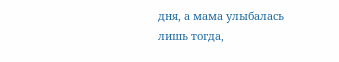дня, а мама улыбалась лишь тогда,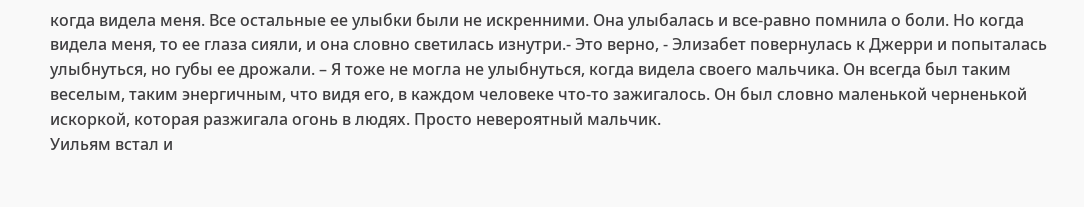когда видела меня. Все остальные ее улыбки были не искренними. Она улыбалась и все-равно помнила о боли. Но когда видела меня, то ее глаза сияли, и она словно светилась изнутри.- Это верно, - Элизабет повернулась к Джерри и попыталась улыбнуться, но губы ее дрожали. – Я тоже не могла не улыбнуться, когда видела своего мальчика. Он всегда был таким веселым, таким энергичным, что видя его, в каждом человеке что-то зажигалось. Он был словно маленькой черненькой искоркой, которая разжигала огонь в людях. Просто невероятный мальчик.
Уильям встал и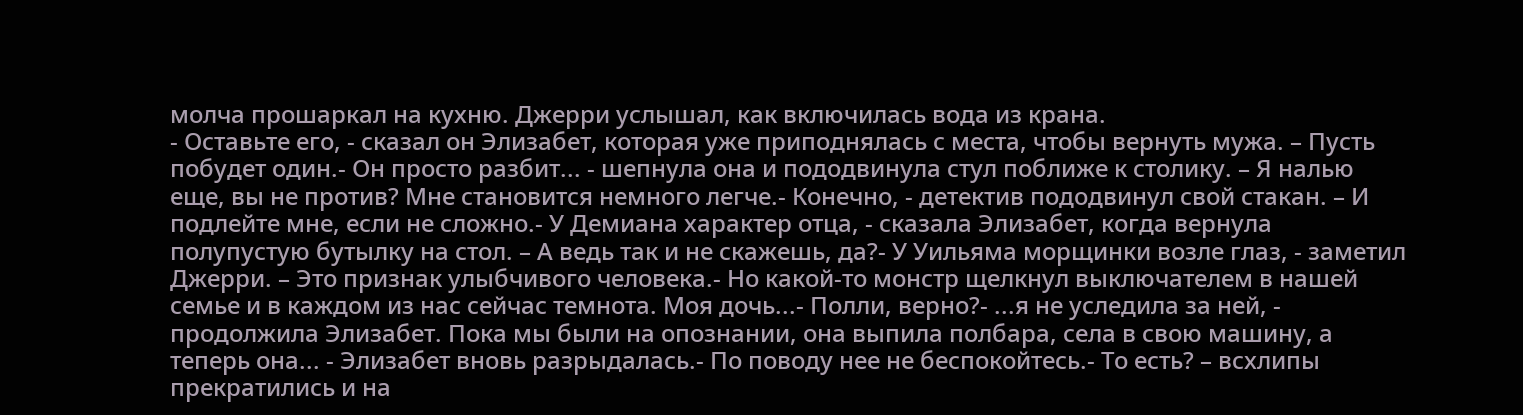молча прошаркал на кухню. Джерри услышал, как включилась вода из крана.
- Оставьте его, - сказал он Элизабет, которая уже приподнялась с места, чтобы вернуть мужа. – Пусть побудет один.- Он просто разбит... - шепнула она и пододвинула стул поближе к столику. – Я налью еще, вы не против? Мне становится немного легче.- Конечно, - детектив пододвинул свой стакан. – И подлейте мне, если не сложно.- У Демиана характер отца, - сказала Элизабет, когда вернула полупустую бутылку на стол. – А ведь так и не скажешь, да?- У Уильяма морщинки возле глаз, - заметил Джерри. – Это признак улыбчивого человека.- Но какой-то монстр щелкнул выключателем в нашей семье и в каждом из нас сейчас темнота. Моя дочь...- Полли, верно?- ...я не уследила за ней, - продолжила Элизабет. Пока мы были на опознании, она выпила полбара, села в свою машину, а теперь она... - Элизабет вновь разрыдалась.- По поводу нее не беспокойтесь.- То есть? – всхлипы прекратились и на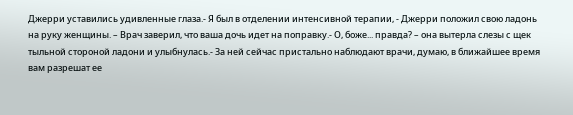Джерри уставились удивленные глаза.- Я был в отделении интенсивной терапии, - Джерри положил свою ладонь на руку женщины. – Врач заверил, что ваша дочь идет на поправку.- О, боже... правда? – она вытерла слезы с щек тыльной стороной ладони и улыбнулась.- За ней сейчас пристально наблюдают врачи, думаю, в ближайшее время вам разрешат ее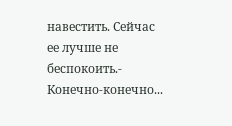навестить. Сейчас ее лучше не беспокоить.- Конечно-конечно...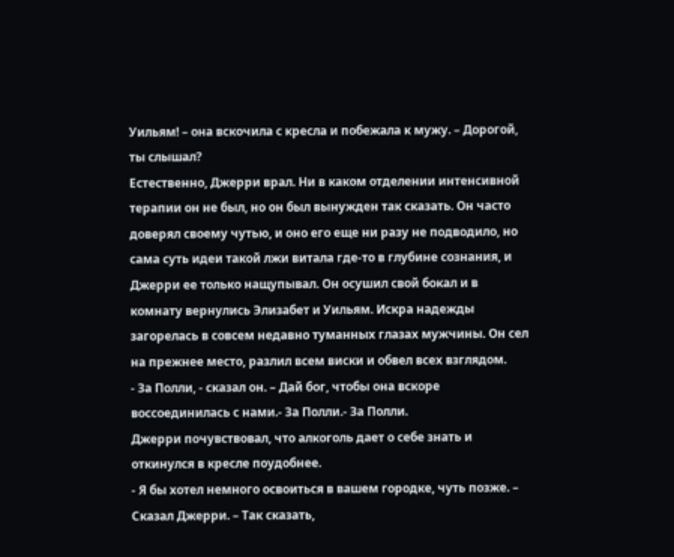Уильям! – она вскочила с кресла и побежала к мужу. – Дорогой, ты слышал?
Естественно, Джерри врал. Ни в каком отделении интенсивной терапии он не был, но он был вынужден так сказать. Он часто доверял своему чутью, и оно его еще ни разу не подводило, но сама суть идеи такой лжи витала где-то в глубине сознания, и Джерри ее только нащупывал. Он осушил свой бокал и в комнату вернулись Элизабет и Уильям. Искра надежды загорелась в совсем недавно туманных глазах мужчины. Он сел на прежнее место, разлил всем виски и обвел всех взглядом.
- За Полли, - сказал он. – Дай бог, чтобы она вскоре воссоединилась с нами.- За Полли.- За Полли.
Джерри почувствовал, что алкоголь дает о себе знать и откинулся в кресле поудобнее.
- Я бы хотел немного освоиться в вашем городке, чуть позже. – Сказал Джерри. – Так сказать,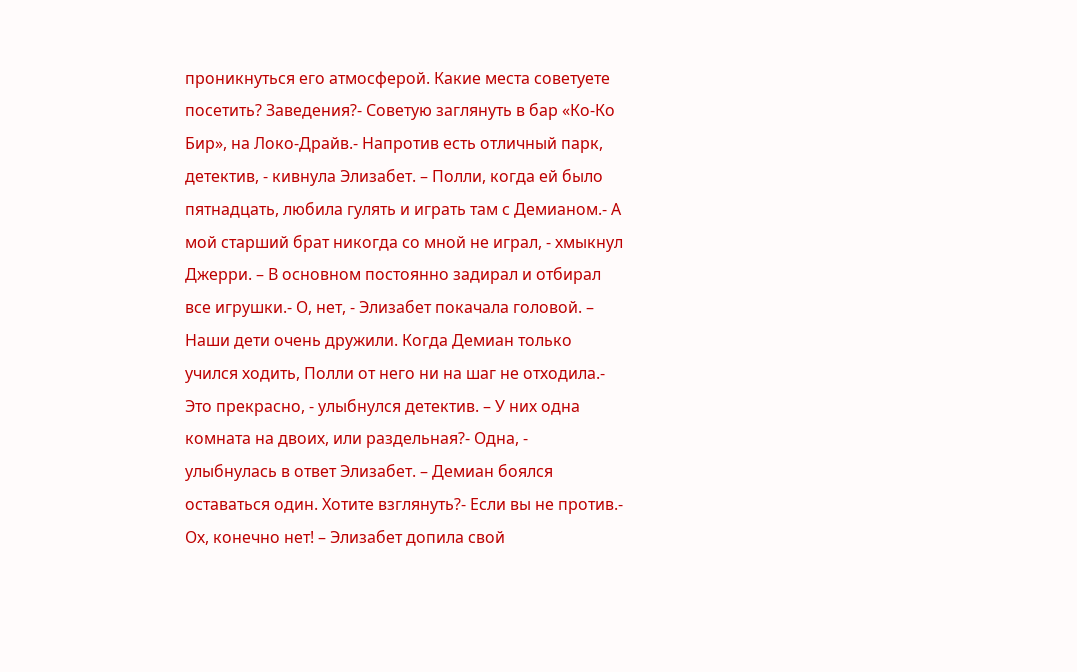проникнуться его атмосферой. Какие места советуете посетить? Заведения?- Советую заглянуть в бар «Ко-Ко Бир», на Локо-Драйв.- Напротив есть отличный парк, детектив, - кивнула Элизабет. – Полли, когда ей было пятнадцать, любила гулять и играть там с Демианом.- А мой старший брат никогда со мной не играл, - хмыкнул Джерри. – В основном постоянно задирал и отбирал все игрушки.- О, нет, - Элизабет покачала головой. – Наши дети очень дружили. Когда Демиан только учился ходить, Полли от него ни на шаг не отходила.- Это прекрасно, - улыбнулся детектив. – У них одна комната на двоих, или раздельная?- Одна, - улыбнулась в ответ Элизабет. – Демиан боялся оставаться один. Хотите взглянуть?- Если вы не против.- Ох, конечно нет! – Элизабет допила свой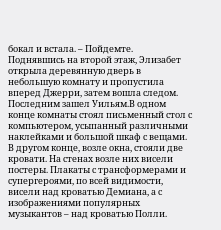бокал и встала. – Пойдемте.
Поднявшись на второй этаж, Элизабет открыла деревянную дверь в небольшую комнату и пропустила вперед Джерри, затем вошла следом. Последним зашел Уильям.В одном конце комнаты стоял письменный стол с компьютером, усыпанный различными наклейками и большой шкаф с вещами. В другом конце, возле окна, стояли две кровати. На стенах возле них висели постеры. Плакаты с трансформерами и супергероями, по всей видимости, висели над кроватью Демиана, а с изображениями популярных музыкантов – над кроватью Полли.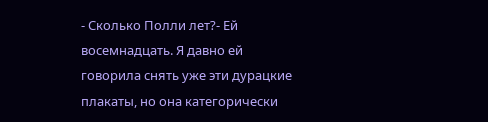- Сколько Полли лет?- Ей восемнадцать. Я давно ей говорила снять уже эти дурацкие плакаты, но она категорически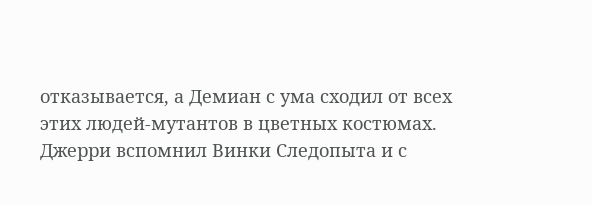отказывается, а Демиан с ума сходил от всех этих людей-мутантов в цветных костюмах.
Джерри вспомнил Винки Следопыта и с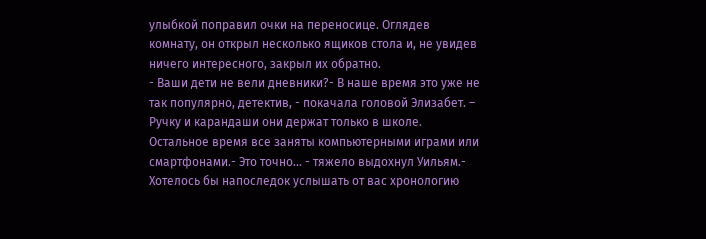улыбкой поправил очки на переносице. Оглядев комнату, он открыл несколько ящиков стола и, не увидев ничего интересного, закрыл их обратно.
- Ваши дети не вели дневники?- В наше время это уже не так популярно, детектив, - покачала головой Элизабет. – Ручку и карандаши они держат только в школе. Остальное время все заняты компьютерными играми или смартфонами.- Это точно... - тяжело выдохнул Уильям.- Хотелось бы напоследок услышать от вас хронологию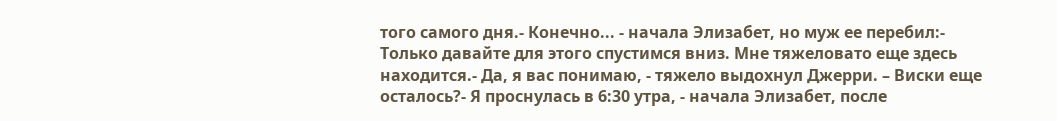того самого дня.- Конечно... - начала Элизабет, но муж ее перебил:- Только давайте для этого спустимся вниз. Мне тяжеловато еще здесь находится.- Да, я вас понимаю, - тяжело выдохнул Джерри. – Виски еще осталось?- Я проснулась в 6:30 утра, - начала Элизабет, после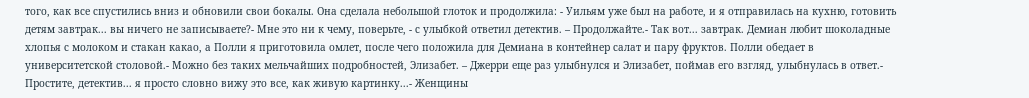того, как все спустились вниз и обновили свои бокалы. Она сделала небольшой глоток и продолжила: - Уильям уже был на работе, и я отправилась на кухню, готовить детям завтрак... вы ничего не записываете?- Мне это ни к чему, поверьте, - с улыбкой ответил детектив. – Продолжайте.- Так вот... завтрак. Демиан любит шоколадные хлопья с молоком и стакан какао, а Полли я приготовила омлет, после чего положила для Демиана в контейнер салат и пару фруктов. Полли обедает в университетской столовой.- Можно без таких мельчайших подробностей, Элизабет. – Джерри еще раз улыбнулся и Элизабет, поймав его взгляд, улыбнулась в ответ.- Простите, детектив... я просто словно вижу это все, как живую картинку...- Женщины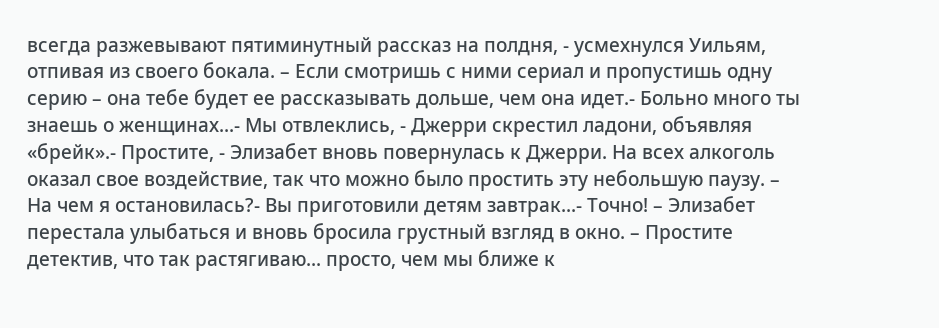всегда разжевывают пятиминутный рассказ на полдня, - усмехнулся Уильям, отпивая из своего бокала. – Если смотришь с ними сериал и пропустишь одну серию – она тебе будет ее рассказывать дольше, чем она идет.- Больно много ты знаешь о женщинах...- Мы отвлеклись, - Джерри скрестил ладони, объявляя «брейк».- Простите, - Элизабет вновь повернулась к Джерри. На всех алкоголь оказал свое воздействие, так что можно было простить эту небольшую паузу. – На чем я остановилась?- Вы приготовили детям завтрак...- Точно! – Элизабет перестала улыбаться и вновь бросила грустный взгляд в окно. – Простите детектив, что так растягиваю... просто, чем мы ближе к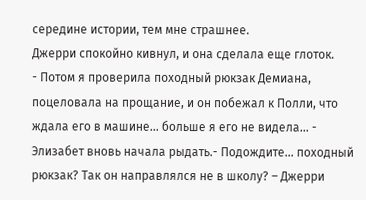середине истории, тем мне страшнее.
Джерри спокойно кивнул, и она сделала еще глоток.
- Потом я проверила походный рюкзак Демиана, поцеловала на прощание, и он побежал к Полли, что ждала его в машине... больше я его не видела... - Элизабет вновь начала рыдать.- Подождите... походный рюкзак? Так он направлялся не в школу? – Джерри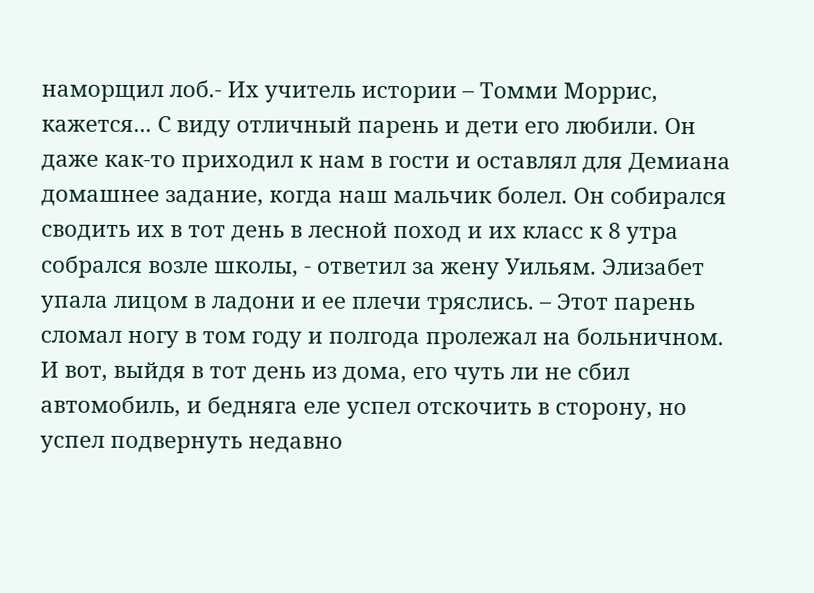наморщил лоб.- Их учитель истории – Томми Моррис, кажется... С виду отличный парень и дети его любили. Он даже как-то приходил к нам в гости и оставлял для Демиана домашнее задание, когда наш мальчик болел. Он собирался сводить их в тот день в лесной поход и их класс к 8 утра собрался возле школы, - ответил за жену Уильям. Элизабет упала лицом в ладони и ее плечи тряслись. – Этот парень сломал ногу в том году и полгода пролежал на больничном. И вот, выйдя в тот день из дома, его чуть ли не сбил автомобиль, и бедняга еле успел отскочить в сторону, но успел подвернуть недавно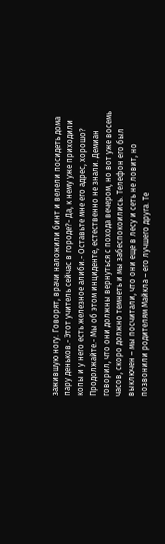зажившую ногу. Говорят, врачи наложили бинт и велели посидеть дома пару деньков.- Этот учитель сейчас в городе?- Да, к нему уже приходили копы и у него есть железное алиби.- Оставьте мне его адрес, хорошо? Продолжайте.- Мы об этом инциденте, естественно не знали. Демиан говорил, что они должны вернуться с похода вечером, но вот уже восемь часов, скоро должно темнеть и мы забеспокоились. Телефон его был выключен – мы посчитали, что они еще в лесу и сеть не ловит, но позвонили родителям Майкла – его лучшего друга. Те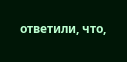ответили, что,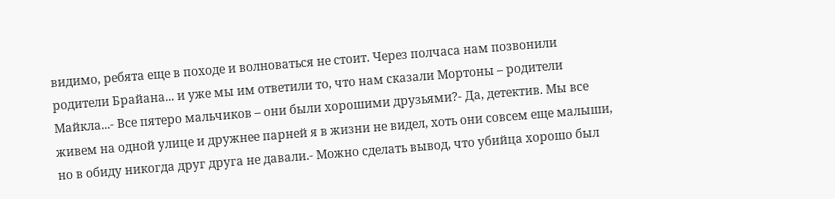видимо, ребята еще в походе и волноваться не стоит. Через полчаса нам позвонили родители Брайана... и уже мы им ответили то, что нам сказали Мортоны – родители Майкла...- Все пятеро мальчиков – они были хорошими друзьями?- Да, детектив. Мы все живем на одной улице и дружнее парней я в жизни не видел, хоть они совсем еще малыши, но в обиду никогда друг друга не давали.- Можно сделать вывод, что убийца хорошо был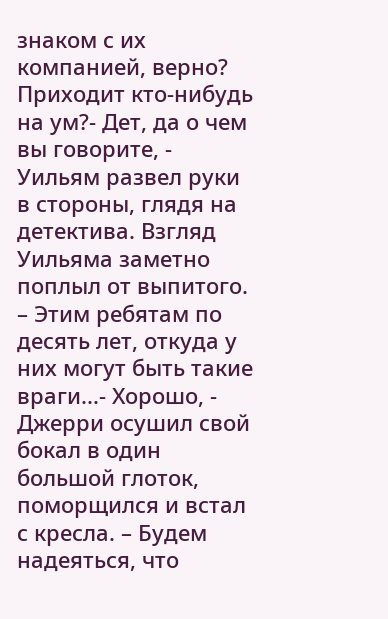знаком с их компанией, верно? Приходит кто-нибудь на ум?- Дет, да о чем вы говорите, - Уильям развел руки в стороны, глядя на детектива. Взгляд Уильяма заметно поплыл от выпитого. – Этим ребятам по десять лет, откуда у них могут быть такие враги...- Хорошо, - Джерри осушил свой бокал в один большой глоток, поморщился и встал с кресла. – Будем надеяться, что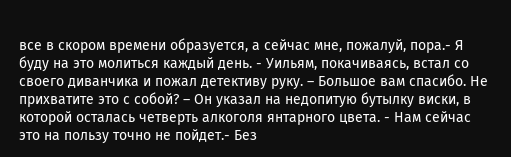все в скором времени образуется, а сейчас мне, пожалуй, пора.- Я буду на это молиться каждый день. - Уильям, покачиваясь, встал со своего диванчика и пожал детективу руку. – Большое вам спасибо. Не прихватите это с собой? – Он указал на недопитую бутылку виски, в которой осталась четверть алкоголя янтарного цвета. - Нам сейчас это на пользу точно не пойдет.- Без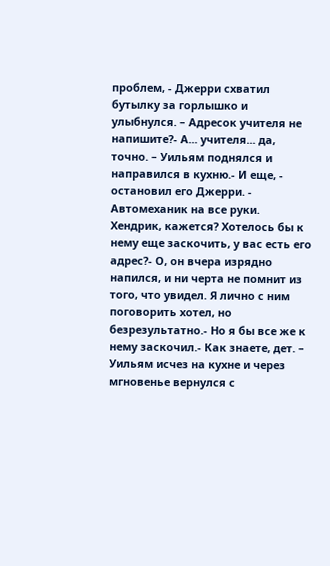проблем, - Джерри схватил бутылку за горлышко и улыбнулся. – Адресок учителя не напишите?- А... учителя... да, точно. – Уильям поднялся и направился в кухню.- И еще, - остановил его Джерри. - Автомеханик на все руки. Хендрик, кажется? Хотелось бы к нему еще заскочить, у вас есть его адрес?- О, он вчера изрядно напился, и ни черта не помнит из того, что увидел. Я лично с ним поговорить хотел, но безрезультатно.- Но я бы все же к нему заскочил.- Как знаете, дет. – Уильям исчез на кухне и через мгновенье вернулся с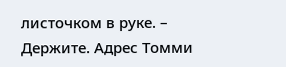листочком в руке. – Держите. Адрес Томми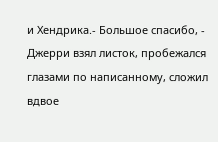и Хендрика.- Большое спасибо, - Джерри взял листок, пробежался глазами по написанному, сложил вдвое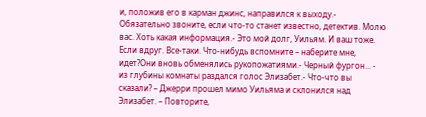и, положив его в карман джинс, направился к выходу.- Обязательно звоните, если что-то станет известно, детектив. Молю вас. Хоть какая информация.- Это мой долг, Уильям. И ваш тоже. Если вдруг. Все-таки. Что-нибудь вспомните – наберите мне, идет?Они вновь обменялись рукопожатиями.- Черный фургон... - из глубины комнаты раздался голос Элизабет.- Что-что вы сказали? – Джерри прошел мимо Уильяма и склонился над Элизабет. – Повторите,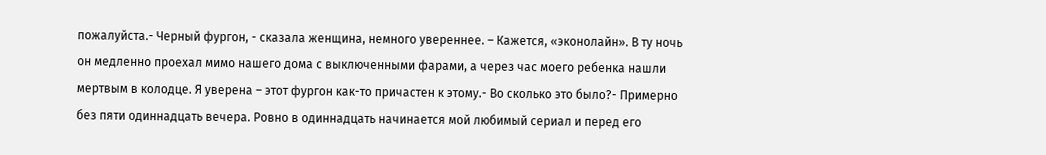пожалуйста.- Черный фургон, - сказала женщина, немного увереннее. – Кажется, «эконолайн». В ту ночь он медленно проехал мимо нашего дома с выключенными фарами, а через час моего ребенка нашли мертвым в колодце. Я уверена – этот фургон как-то причастен к этому.- Во сколько это было?- Примерно без пяти одиннадцать вечера. Ровно в одиннадцать начинается мой любимый сериал и перед его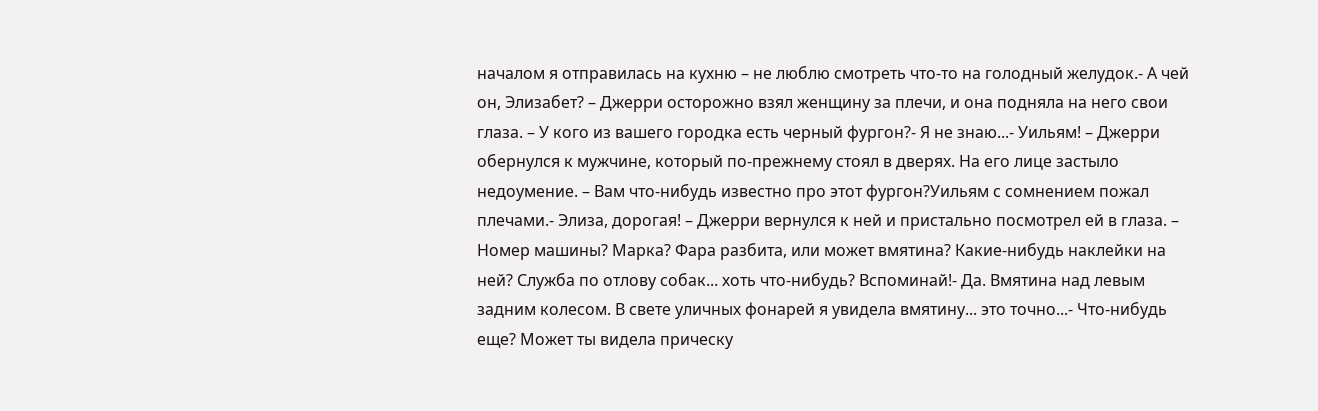началом я отправилась на кухню – не люблю смотреть что-то на голодный желудок.- А чей он, Элизабет? – Джерри осторожно взял женщину за плечи, и она подняла на него свои глаза. – У кого из вашего городка есть черный фургон?- Я не знаю...- Уильям! – Джерри обернулся к мужчине, который по-прежнему стоял в дверях. На его лице застыло недоумение. – Вам что-нибудь известно про этот фургон?Уильям с сомнением пожал плечами.- Элиза, дорогая! – Джерри вернулся к ней и пристально посмотрел ей в глаза. – Номер машины? Марка? Фара разбита, или может вмятина? Какие-нибудь наклейки на ней? Служба по отлову собак... хоть что-нибудь? Вспоминай!- Да. Вмятина над левым задним колесом. В свете уличных фонарей я увидела вмятину... это точно...- Что-нибудь еще? Может ты видела прическу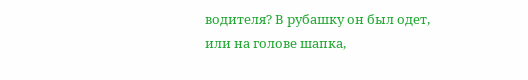водителя? В рубашку он был одет, или на голове шапка,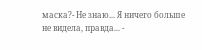маска?- Не знаю... Я ничего больше не видела, правда... -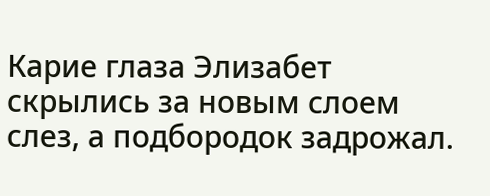Карие глаза Элизабет скрылись за новым слоем слез, а подбородок задрожал.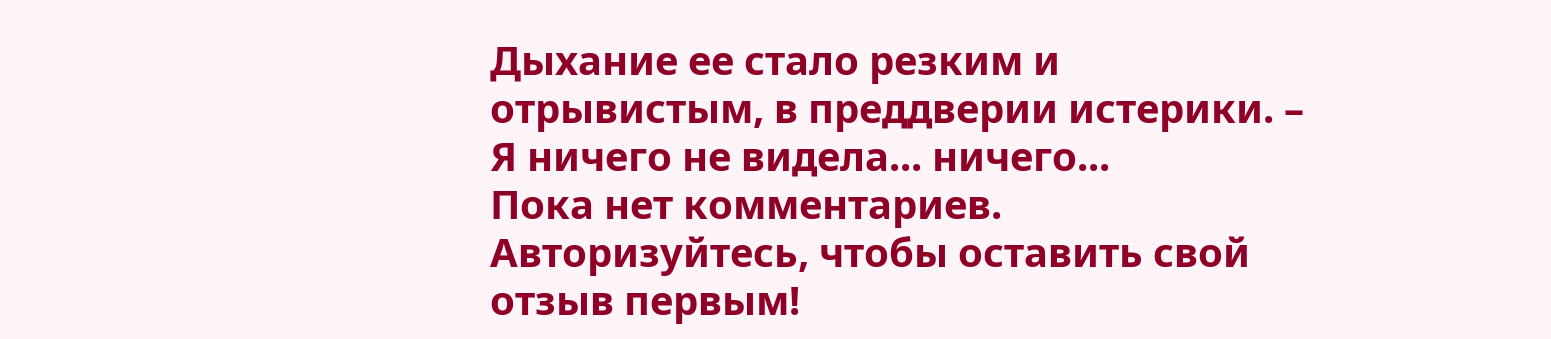Дыхание ее стало резким и отрывистым, в преддверии истерики. – Я ничего не видела... ничего...
Пока нет комментариев. Авторизуйтесь, чтобы оставить свой отзыв первым!